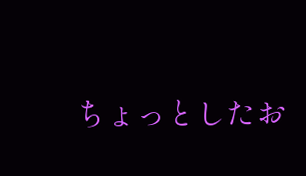ちょっとしたお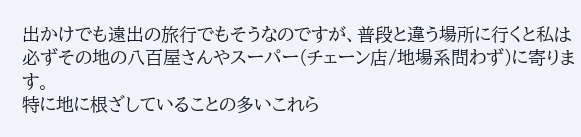出かけでも遠出の旅行でもそうなのですが、普段と違う場所に行くと私は必ずその地の八百屋さんやスーパー(チェーン店/地場系問わず)に寄ります。
特に地に根ざしていることの多いこれら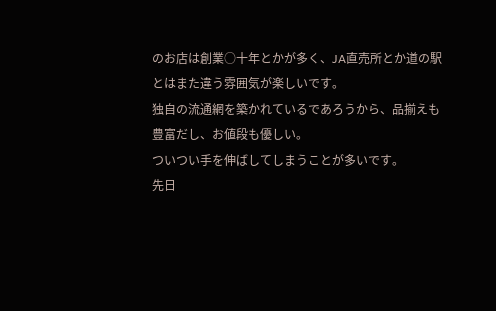のお店は創業○十年とかが多く、JA直売所とか道の駅とはまた違う雰囲気が楽しいです。
独自の流通網を築かれているであろうから、品揃えも豊富だし、お値段も優しい。
ついつい手を伸ばしてしまうことが多いです。
先日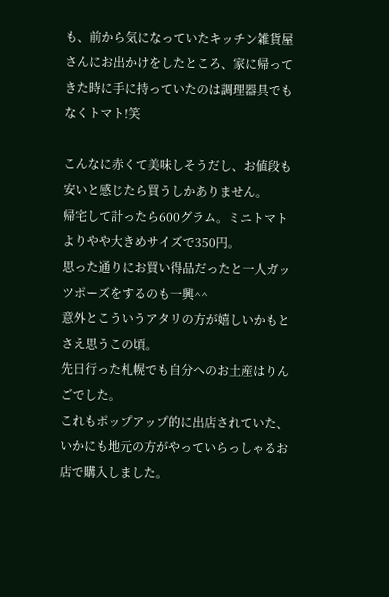も、前から気になっていたキッチン雑貨屋さんにお出かけをしたところ、家に帰ってきた時に手に持っていたのは調理器具でもなくトマト!笑

こんなに赤くて美味しそうだし、お値段も安いと感じたら買うしかありません。
帰宅して計ったら600グラム。ミニトマトよりやや大きめサイズで350円。
思った通りにお買い得品だったと一人ガッツポーズをするのも一興^^
意外とこういうアタリの方が嬉しいかもとさえ思うこの頃。
先日行った札幌でも自分へのお土産はりんごでした。
これもポップアップ的に出店されていた、いかにも地元の方がやっていらっしゃるお店で購入しました。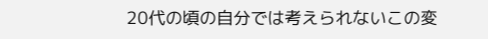20代の頃の自分では考えられないこの変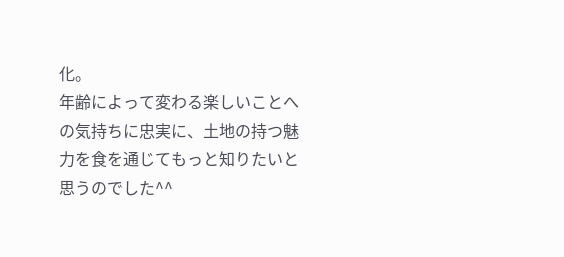化。
年齢によって変わる楽しいことへの気持ちに忠実に、土地の持つ魅力を食を通じてもっと知りたいと思うのでした^^